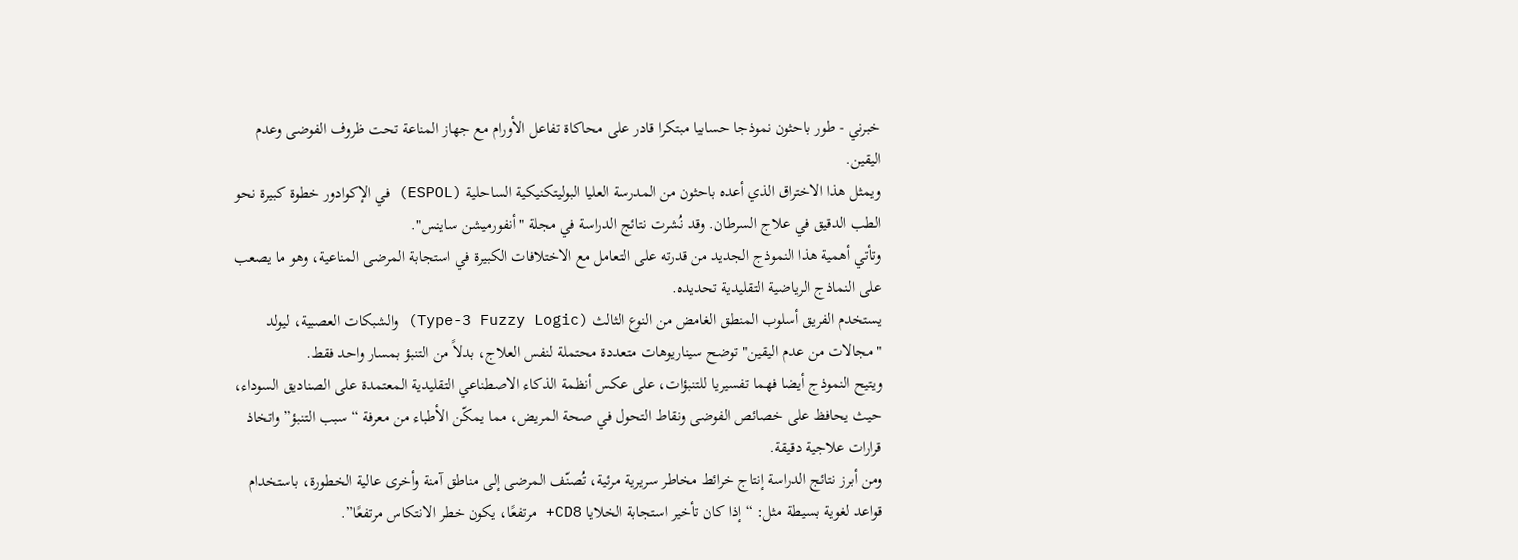خبرني - طور باحثون نموذجا حسابيا مبتكرا قادر على محاكاة تفاعل الأورام مع جهاز المناعة تحت ظروف الفوضى وعدم اليقين.
ويمثل هذا الاختراق الذي أعده باحثون من المدرسة العليا البوليتكنيكية الساحلية (ESPOL) في الإكوادور خطوة كبيرة نحو الطب الدقيق في علاج السرطان. وقد نُشرت نتائج الدراسة في مجلة "أنفورميشن ساينس".
وتأتي أهمية هذا النموذج الجديد من قدرته على التعامل مع الاختلافات الكبيرة في استجابة المرضى المناعية، وهو ما يصعب على النماذج الرياضية التقليدية تحديده.
يستخدم الفريق أسلوب المنطق الغامض من النوع الثالث (Type-3 Fuzzy Logic) والشبكات العصبية، ليولد "مجالات من عدم اليقين" توضح سيناريوهات متعددة محتملة لنفس العلاج، بدلاً من التنبؤ بمسار واحد فقط.
ويتيح النموذج أيضا فهما تفسيريا للتنبؤات، على عكس أنظمة الذكاء الاصطناعي التقليدية المعتمدة على الصناديق السوداء، حيث يحافظ على خصائص الفوضى ونقاط التحول في صحة المريض، مما يمكّن الأطباء من معرفة “سبب التنبؤ” واتخاذ قرارات علاجية دقيقة.
ومن أبرز نتائج الدراسة إنتاج خرائط مخاطر سريرية مرئية، تُصنّف المرضى إلى مناطق آمنة وأخرى عالية الخطورة، باستخدام قواعد لغوية بسيطة مثل: “إذا كان تأخير استجابة الخلايا CD8+ مرتفعًا، يكون خطر الانتكاس مرتفعًا”.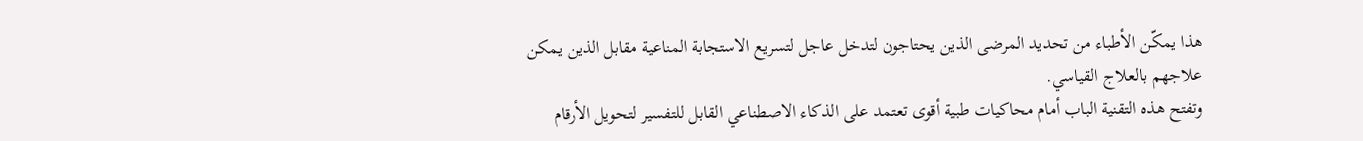هذا يمكّن الأطباء من تحديد المرضى الذين يحتاجون لتدخل عاجل لتسريع الاستجابة المناعية مقابل الذين يمكن علاجهم بالعلاج القياسي.
وتفتح هذه التقنية الباب أمام محاكيات طبية أقوى تعتمد على الذكاء الاصطناعي القابل للتفسير لتحويل الأرقام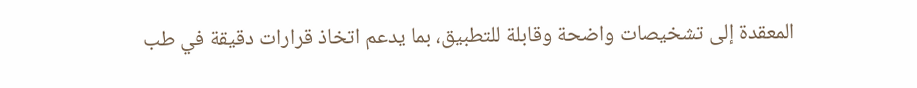المعقدة إلى تشخيصات واضحة وقابلة للتطبيق، بما يدعم اتخاذ قرارات دقيقة في طب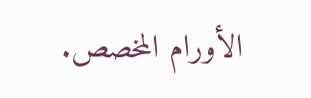الأورام المخصص.